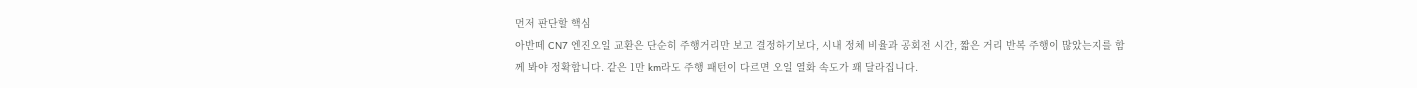먼저 판단할 핵심
아반떼 CN7 엔진오일 교환은 단순히 주행거리만 보고 결정하기보다, 시내 정체 비율과 공회전 시간, 짧은 거리 반복 주행이 많았는지를 함께 봐야 정확합니다. 같은 1만 km라도 주행 패턴이 다르면 오일 열화 속도가 꽤 달라집니다.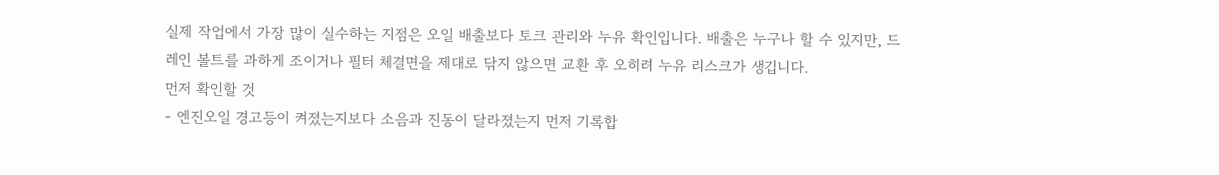실제 작업에서 가장 많이 실수하는 지점은 오일 배출보다 토크 관리와 누유 확인입니다. 배출은 누구나 할 수 있지만, 드레인 볼트를 과하게 조이거나 필터 체결면을 제대로 닦지 않으면 교환 후 오히려 누유 리스크가 생깁니다.
먼저 확인할 것
- 엔진오일 경고등이 켜졌는지보다 소음과 진동이 달라졌는지 먼저 기록합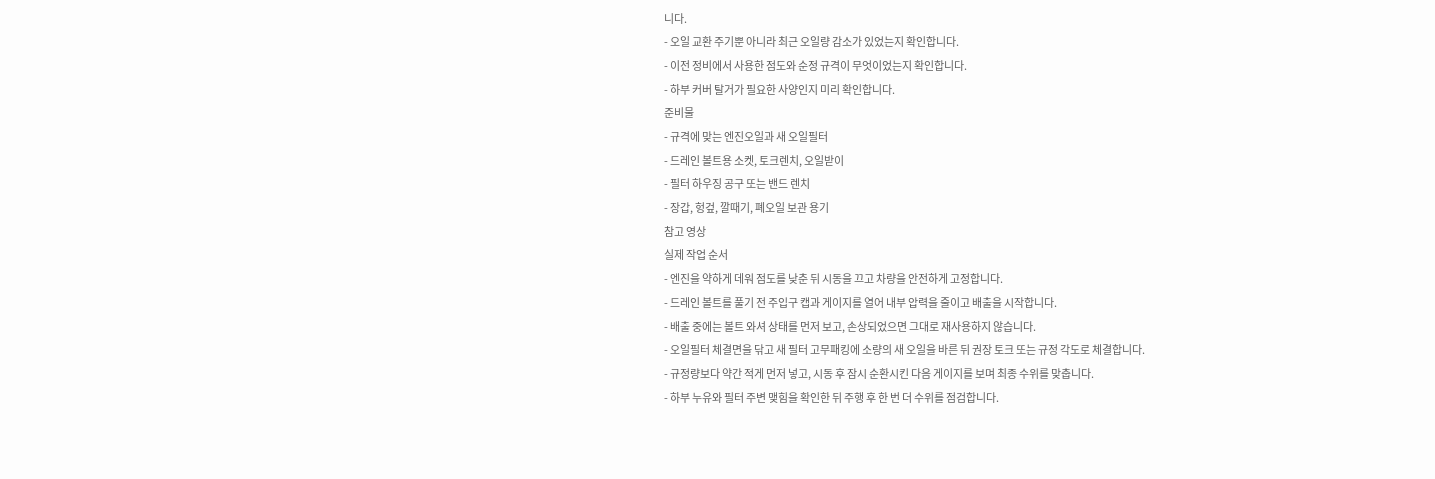니다.
- 오일 교환 주기뿐 아니라 최근 오일량 감소가 있었는지 확인합니다.
- 이전 정비에서 사용한 점도와 순정 규격이 무엇이었는지 확인합니다.
- 하부 커버 탈거가 필요한 사양인지 미리 확인합니다.
준비물
- 규격에 맞는 엔진오일과 새 오일필터
- 드레인 볼트용 소켓, 토크렌치, 오일받이
- 필터 하우징 공구 또는 밴드 렌치
- 장갑, 헝겊, 깔때기, 폐오일 보관 용기
참고 영상
실제 작업 순서
- 엔진을 약하게 데워 점도를 낮춘 뒤 시동을 끄고 차량을 안전하게 고정합니다.
- 드레인 볼트를 풀기 전 주입구 캡과 게이지를 열어 내부 압력을 줄이고 배출을 시작합니다.
- 배출 중에는 볼트 와셔 상태를 먼저 보고, 손상되었으면 그대로 재사용하지 않습니다.
- 오일필터 체결면을 닦고 새 필터 고무패킹에 소량의 새 오일을 바른 뒤 권장 토크 또는 규정 각도로 체결합니다.
- 규정량보다 약간 적게 먼저 넣고, 시동 후 잠시 순환시킨 다음 게이지를 보며 최종 수위를 맞춥니다.
- 하부 누유와 필터 주변 맺힘을 확인한 뒤 주행 후 한 번 더 수위를 점검합니다.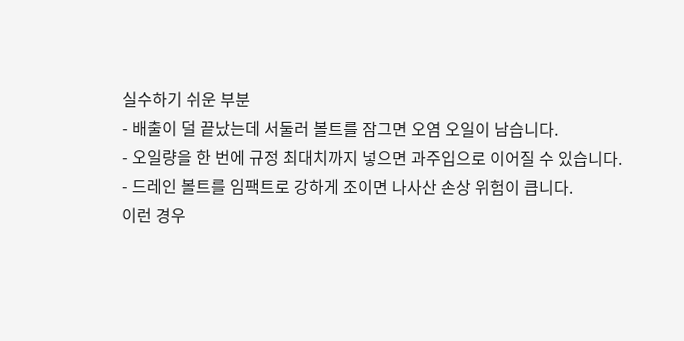실수하기 쉬운 부분
- 배출이 덜 끝났는데 서둘러 볼트를 잠그면 오염 오일이 남습니다.
- 오일량을 한 번에 규정 최대치까지 넣으면 과주입으로 이어질 수 있습니다.
- 드레인 볼트를 임팩트로 강하게 조이면 나사산 손상 위험이 큽니다.
이런 경우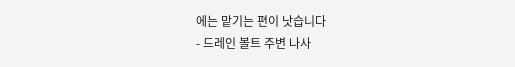에는 맡기는 편이 낫습니다
- 드레인 볼트 주변 나사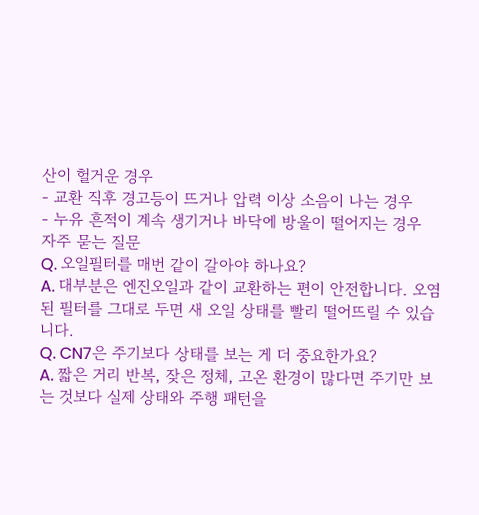산이 헐거운 경우
- 교환 직후 경고등이 뜨거나 압력 이상 소음이 나는 경우
- 누유 흔적이 계속 생기거나 바닥에 방울이 떨어지는 경우
자주 묻는 질문
Q. 오일필터를 매번 같이 갈아야 하나요?
A. 대부분은 엔진오일과 같이 교환하는 편이 안전합니다. 오염된 필터를 그대로 두면 새 오일 상태를 빨리 떨어뜨릴 수 있습니다.
Q. CN7은 주기보다 상태를 보는 게 더 중요한가요?
A. 짧은 거리 반복, 잦은 정체, 고온 환경이 많다면 주기만 보는 것보다 실제 상태와 주행 패턴을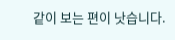같이 보는 편이 낫습니다.